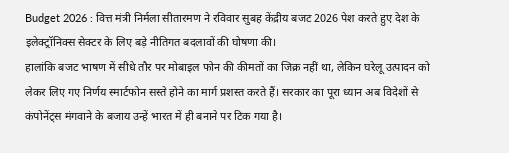Budget 2026 : वित्त मंत्री निर्मला सीतारमण ने रविवार सुबह केंद्रीय बजट 2026 पेश करते हुए देश के इलेक्ट्रॉनिक्स सेक्टर के लिए बड़े नीतिगत बदलावों की घोषणा की।
हालांकि बजट भाषण में सीधे तौर पर मोबाइल फोन की कीमतों का जिक्र नहीं था, लेकिन घरेलू उत्पादन को लेकर लिए गए निर्णय स्मार्टफोन सस्ते होने का मार्ग प्रशस्त करते हैं। सरकार का पूरा ध्यान अब विदेशों से कंपोनेंट्स मंगवाने के बजाय उन्हें भारत में ही बनाने पर टिक गया है।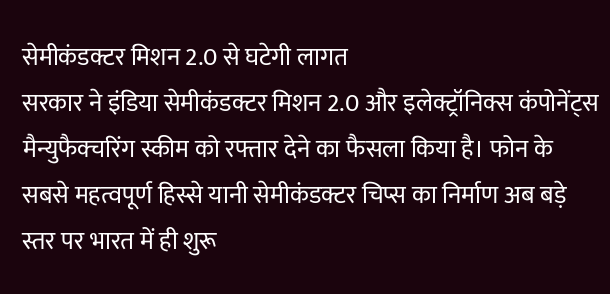सेमीकंडक्टर मिशन 2.0 से घटेगी लागत
सरकार ने इंडिया सेमीकंडक्टर मिशन 2.0 और इलेक्ट्रॉनिक्स कंपोनेंट्स मैन्युफैक्चरिंग स्कीम को रफ्तार देने का फैसला किया है। फोन के सबसे महत्वपूर्ण हिस्से यानी सेमीकंडक्टर चिप्स का निर्माण अब बड़े स्तर पर भारत में ही शुरू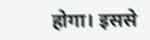होगा। इससे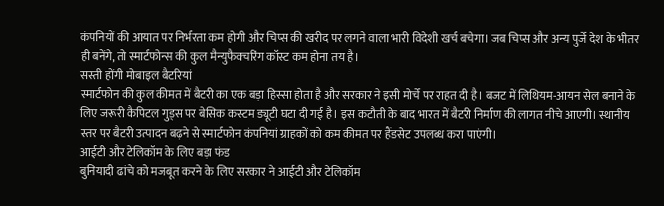कंपनियों की आयात पर निर्भरता कम होगी और चिप्स की खरीद पर लगने वाला भारी विदेशी खर्च बचेगा। जब चिप्स और अन्य पुर्जे देश के भीतर ही बनेंगे, तो स्मार्टफोन्स की कुल मैन्युफैक्चरिंग कॉस्ट कम होना तय है।
सस्ती होंगी मोबाइल बैटरियां
स्मार्टफोन की कुल कीमत में बैटरी का एक बड़ा हिस्सा होता है और सरकार ने इसी मोर्चे पर राहत दी है। बजट में लिथियम-आयन सेल बनाने के लिए जरूरी कैपिटल गुड्स पर बेसिक कस्टम ड्यूटी घटा दी गई है। इस कटौती के बाद भारत में बैटरी निर्माण की लागत नीचे आएगी। स्थानीय स्तर पर बैटरी उत्पादन बढ़ने से स्मार्टफोन कंपनियां ग्राहकों को कम कीमत पर हैंडसेट उपलब्ध करा पाएंगी।
आईटी और टेलिकॉम के लिए बड़ा फंड
बुनियादी ढांचे को मजबूत करने के लिए सरकार ने आईटी और टेलिकॉम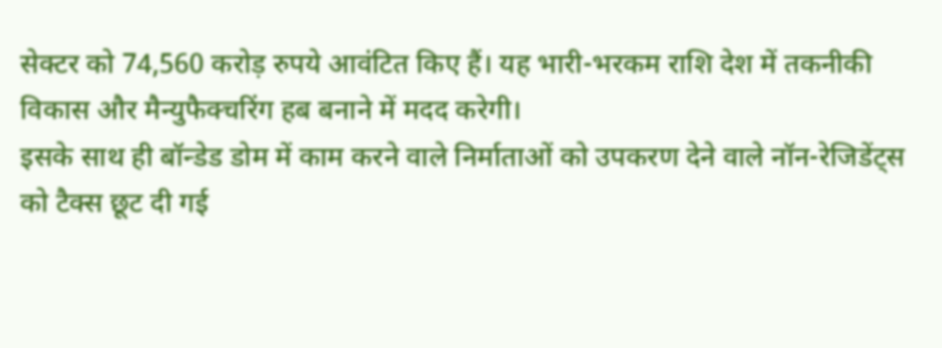सेक्टर को 74,560 करोड़ रुपये आवंटित किए हैं। यह भारी-भरकम राशि देश में तकनीकी विकास और मैन्युफैक्चरिंग हब बनाने में मदद करेगी।
इसके साथ ही बॉन्डेड डोम में काम करने वाले निर्माताओं को उपकरण देने वाले नॉन-रेजिडेंट्स को टैक्स छूट दी गई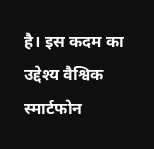है। इस कदम का उद्देश्य वैश्विक स्मार्टफोन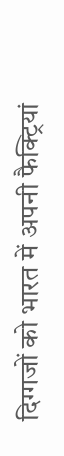दिग्गजों को भारत में अपनी फैक्ट्रियां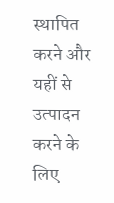स्थापित करने और यहीं से उत्पादन करने के लिए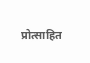प्रोत्साहित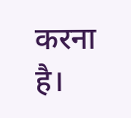करना है।